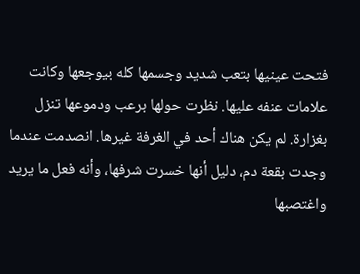فتحت عينيها بتعب شديد وجسمها كله بيوجعها وكانت علامات عنفه عليها. نظرت حولها برعب ودموعها تنزل بغزارة. لم يكن هناك أحد في الغرفة غيرها. انصدمت عندما وجدت بقعة دم، دليل أنها خسرت شرفها، وأنه فعل ما يريد واغتصبها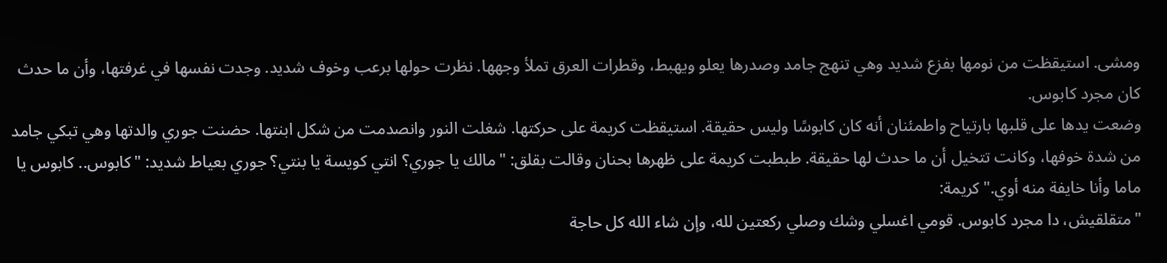ومشى. استيقظت من نومها بفزع شديد وهي تنهج جامد وصدرها يعلو ويهبط، وقطرات العرق تملأ وجهها. نظرت حولها برعب وخوف شديد. وجدت نفسها في غرفتها، وأن ما حدث كان مجرد كابوس.
وضعت يدها على قلبها بارتياح واطمئنان أنه كان كابوسًا وليس حقيقة. استيقظت كريمة على حركتها. شغلت النور وانصدمت من شكل ابنتها. حضنت جوري والدتها وهي تبكي جامد من شدة خوفها، وكانت تتخيل أن ما حدث لها حقيقة. طبطبت كريمة على ظهرها بحنان وقالت بقلق: "مالك يا جوري؟ انتي كويسة يا بنتي؟ جوري بعياط شديد: "كابوس.. كابوس يا ماما وأنا خايفة منه أوي." كريمة:
"متقلقيش، دا مجرد كابوس. قومي اغسلي وشك وصلي ركعتين لله، وإن شاء الله كل حاجة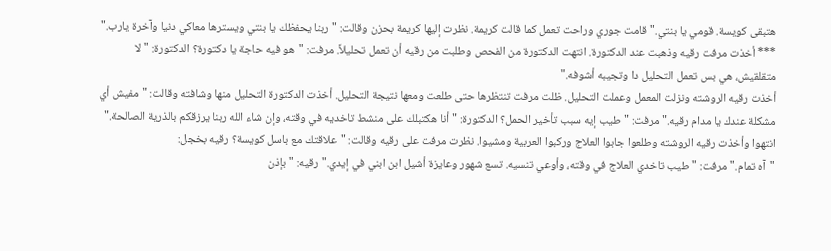هتبقى كويسة. قومي يا بنتي." قامت جوري وراحت تعمل كما قالت كريمة. نظرت إليها كريمة بحزن وقالت: "ربنا يحفظك يا بنتي ويسترها معاكي دنيا وآخرة يارب." *** أخذت مرفت رقيه وذهبت عند الدكتورة. انتهت الدكتورة من الفحص وطلبت من رقيه أن تعمل تحليلاً. مرفت: "هو فيه حاجة يا دكتورة؟ الدكتورة: "لا متقلقيش، هي بس تعمل التحليل دا وتجيبه أشوفه."
أخذت رقيه الروشته ونزلت المعمل وعملت التحليل. ظلت مرفت تنتظرها حتى طلعت ومعها نتيجة التحليل. أخذت الدكتورة التحليل منها وشافته وقالت: "مفيش أي مشكلة عندك يا مدام رقيه." مرفت: "طيب إيه سبب تأخير الحمل؟ الدكتورة: "أنا هكتبلك على منشط تاخديه في وقته، وإن شاء الله ربنا يرزقكم بالذرية الصالحة." انتهوا وأخذت رقيه الروشته وطلعوا جابوا العلاج وركبوا العربية ومشيوا. نظرت مرفت على رقيه وقالت: "علاقتك مع باسل كويسة؟ رقيه بخجل:
"آه تمام." مرفت: "طيب تاخدي العلاج في وقته، وأوعي تنسيه. تسع شهور وعايزة أشيل ابن ابني في إيدي." رقيه: "بإذن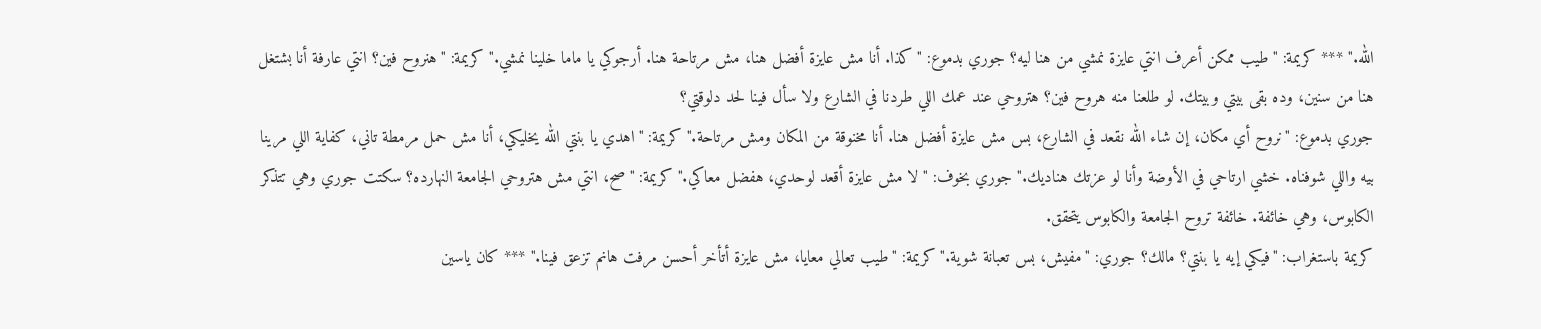الله." *** كريمة: "طيب ممكن أعرف انتي عايزة نمشي من هنا ليه؟ جوري بدموع: "كذا. أنا مش عايزة أفضل هنا، مش مرتاحة هنا. أرجوكي يا ماما خلينا نمشي." كريمة: "هنروح فين؟ انتي عارفة أنا بشتغل هنا من سنين، وده بقى بيتي وبيتك. لو طلعنا منه هروح فين؟ هتروحي عند عمك اللي طردنا في الشارع ولا سأل فينا لحد دلوقتي؟
جوري بدموع: "نروح أي مكان، إن شاء الله نقعد في الشارع، بس مش عايزة أفضل هنا. أنا مخنوقة من المكان ومش مرتاحة." كريمة: "اهدي يا بنتي الله يخليكي، أنا مش حمل مرمطة تاني، كفاية اللي مرينا بيه واللي شوفناه. خشي ارتاحي في الأوضة وأنا لو عزتك هناديك." جوري بخوف: "لا مش عايزة أقعد لوحدي، هفضل معاكي." كريمة: "صح، انتي مش هتروحي الجامعة النهارده؟ سكتت جوري وهي تتذكر الكابوس، وهي خائفة. خائفة تروح الجامعة والكابوس يتحقق.
كريمة باستغراب: "فيكي إيه يا بنتي؟ مالك؟ جوري: "مفيش، بس تعبانة شوية." كريمة: "طيب تعالي معايا، مش عايزة أتأخر أحسن مرفت هانم تزعق فينا." *** كان ياسين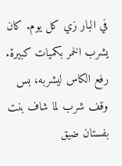في البار زي كل يوم. كان يشرب الخمر بكميات كبيرة. رفع الكاس ليشربه، بس وقف شرب لما شاف بنت بفستان ضيق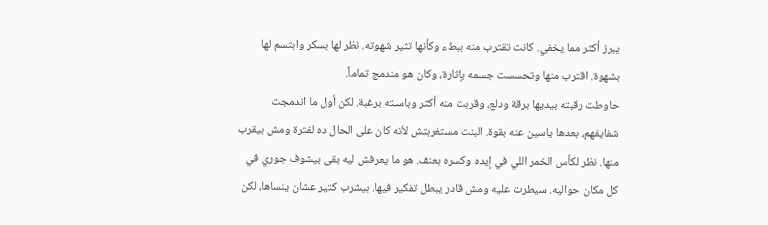يبرز أكثر مما يخفي. كانت تقترب منه ببطء وكأنها تثير شهوته. نظر لها بسكر وابتسم لها بشهوة. اقترب منها وتحسست جسمه بإثارة، وكان هو مندمج تماماً.
حاوطت رقبته بيديها برقة ودلع، وقربت منه أكثر وباسـته برغبة. لكن أول ما اندمجت شفايفهم، بعدها ياسين عنه بقوة. البنت مستغربتش لأنه كان على الحال ده لفترة ومش بيقرب منها. نظر لكأس الخمر اللي في إيده وكسره بعنف. هو ما يعرفش ليه بقى بيشوف جوري في كل مكان حواليه. سيطرت عليه ومش قادر يبطل تفكير فيها. بيشرب كتير عشان ينساها، لكن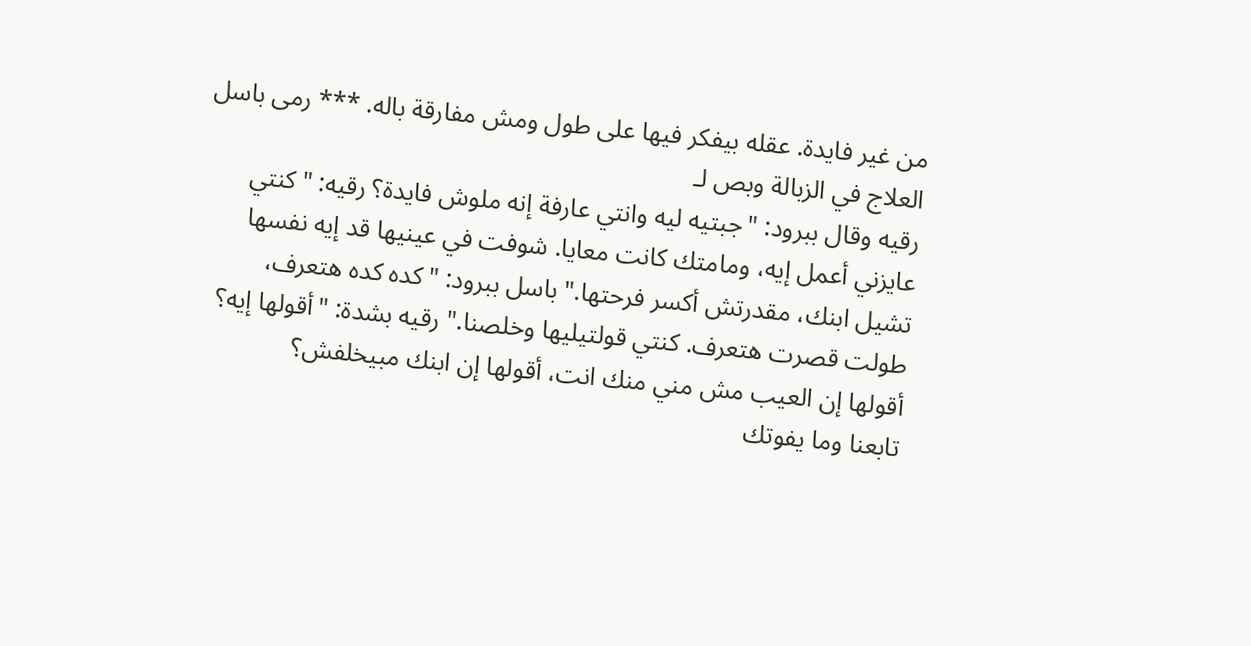من غير فايدة. عقله بيفكر فيها على طول ومش مفارقة باله. *** رمى باسل العلاج في الزبالة وبص لـ
رقيه وقال ببرود: "جبتيه ليه وانتي عارفة إنه ملوش فايدة؟ رقيه: "كنتي عايزني أعمل إيه، ومامتك كانت معايا. شوفت في عينيها قد إيه نفسها تشيل ابنك، مقدرتش أكسر فرحتها." باسل ببرود: "كده كده هتعرف، طولت قصرت هتعرف. كنتي قولتيليها وخلصنا." رقيه بشدة: "أقولها إيه؟ أقولها إن العيب مش مني منك انت، أقولها إن ابنك مبيخلفش؟
تابعنا وما يفوتك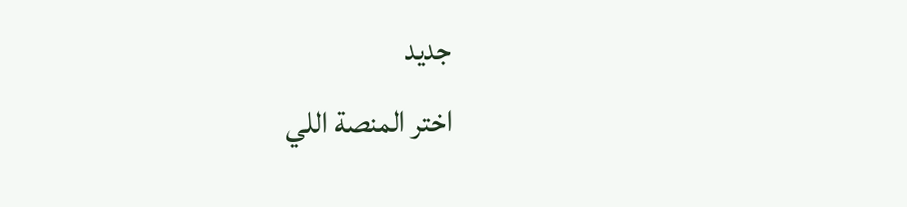جديد
اختر المنصة اللي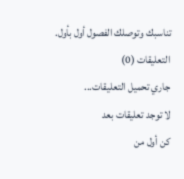تناسبك وتوصلك الفصول أول بأول.
التعليقات (0)
جاري تحميل التعليقات...
لا توجد تعليقات بعد
كن أول من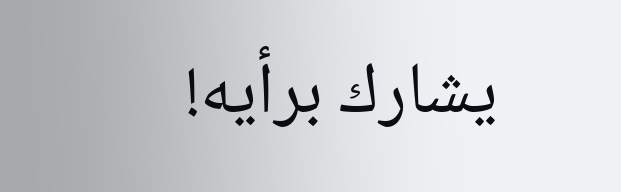يشارك برأيه!